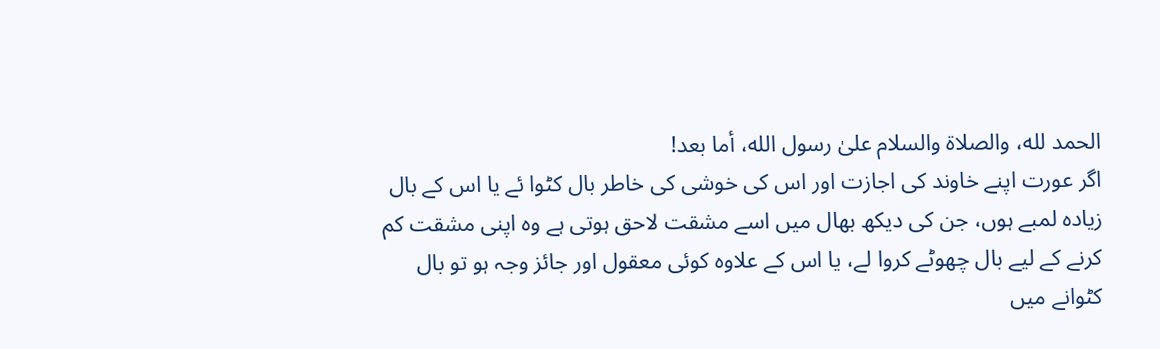الحمد لله، والصلاة والسلام علىٰ رسول الله، أما بعد!
اگر عورت اپنے خاوند کی اجازت اور اس کی خوشی کی خاطر بال کٹوا ئے یا اس کے بال زیادہ لمبے ہوں، جن کی دیکھ بھال میں اسے مشقت لاحق ہوتی ہے وہ اپنی مشقت کم کرنے کے لیے بال چھوٹے کروا لے، یا اس کے علاوہ کوئی معقول اور جائز وجہ ہو تو بال کٹوانے میں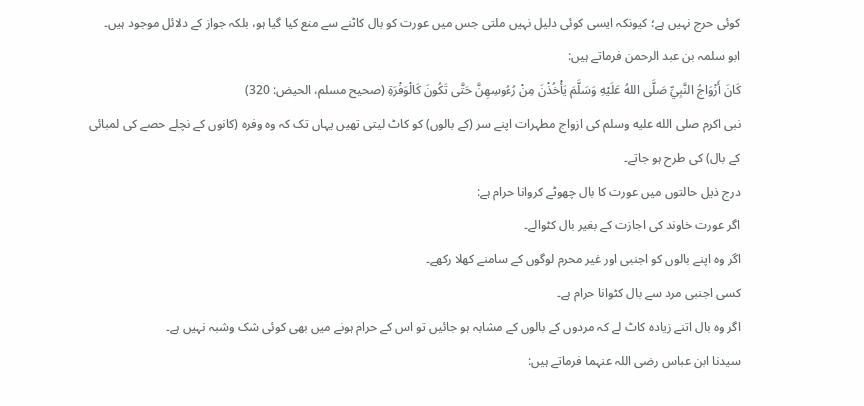کوئی حرج نہیں ہے؛ کیونکہ ایسی کوئی دلیل نہیں ملتی جس میں عورت کو بال کاٹنے سے منع کیا گیا ہو، بلکہ جواز کے دلائل موجود ہیں۔
ابو سلمہ بن عبد الرحمن فرماتے ہیں:
كَانَ أَزْوَاجُ النَّبِيِّ صَلَّى اللهُ عَلَيْهِ وَسَلَّمَ يَأْخُذْنَ مِنْ رُءُوسِهِنَّ حَتَّى تَكُونَ كَالْوَفْرَةِ (صحیح مسلم، الحیض: 320)
نبی اکرم صلى الله عليه وسلم کی ازواج مطہرات اپنے سر (کے بالوں) کو کاٹ لیتی تھیں یہاں تک کہ وہ وفرہ (کانوں کے نچلے حصے کی لمبائی کے بال) کی طرح ہو جاتے۔
درج ذيل حالتوں میں عورت کا بال چھوٹے کروانا حرام ہے:
اگر عورت خاوند کی اجازت کے بغیر بال کٹوالے۔
اگر وہ اپنے بالوں کو اجنبی اور غیر محرم لوگوں کے سامنے کھلا رکھے۔
کسی اجنبی مرد سے بال کٹوانا حرام ہے۔
اگر وہ بال اتنے زیادہ کاٹ لے کہ مردوں کے بالوں کے مشابہ ہو جائیں تو اس کے حرام ہونے میں بھی کوئی شک وشبہ نہیں ہے۔
سیدنا ابن عباس رضی اللہ عنہما فرماتے ہیں: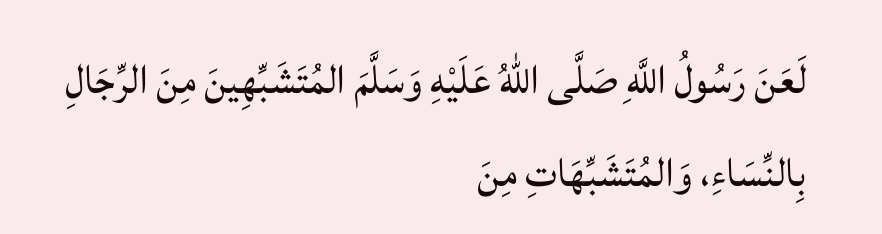لَعَنَ رَسُولُ اللَّهِ صَلَّى اللهُ عَلَيْهِ وَسَلَّمَ المُتَشَبِّهِينَ مِنَ الرِّجَالِ بِالنِّسَاءِ، وَالمُتَشَبِّهَاتِ مِنَ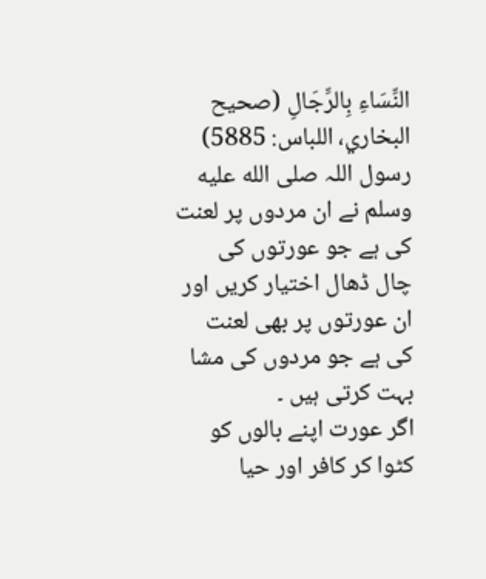النِّسَاءِ بِالرِّجَالِ (صحيح البخاري، اللباس: 5885)
رسول اللہ صلى الله عليه وسلم نے ان مردوں پر لعنت کی ہے جو عورتوں کی چال ڈھال اختیار کریں اور ان عورتوں پر بھی لعنت کی ہے جو مردوں کی مشا بہت کرتی ہیں ۔
اگر عورت اپنے بالوں کو کٹوا کر کافر اور حیا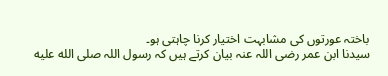باختہ عورتوں کی مشابہت اختیار کرنا چاہتی ہو۔
سیدنا ابن عمر رضی اللہ عنہ بیان کرتے ہیں کہ رسول اللہ صلى الله عليه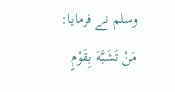وسلم نے فرمایا:
مَنْ تَشَبَّهَ بِقَوْمٍ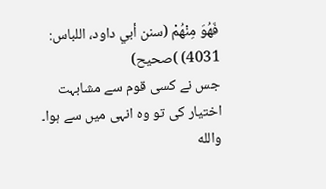فَهُوَ مِنْهُمْ (سنن أبي داود، اللباس: 4031) )صحيح)
جس نے کسی قوم سے مشابہت اختیار کی تو وہ انہی میں سے ہوا۔
والله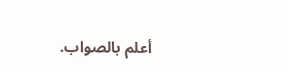أعلم بالصواب.